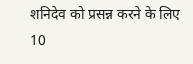शनिदेव को प्रसन्न करने के लिए 10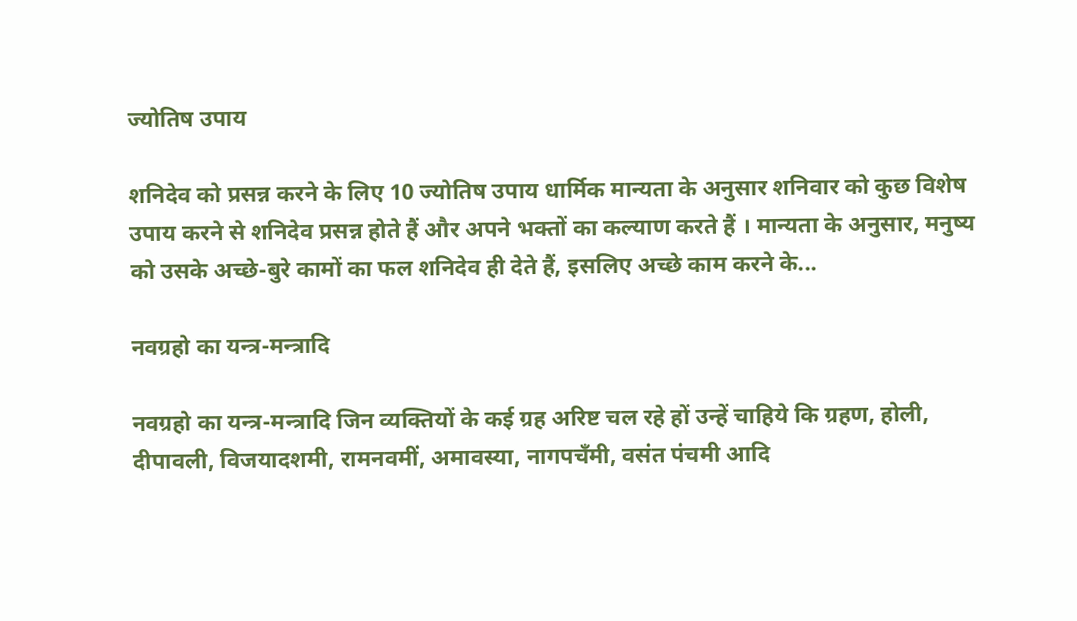ज्योतिष उपाय

शनिदेव को प्रसन्न करने के लिए 10 ज्योतिष उपाय धार्मिक मान्यता के अनुसार शनिवार को कुछ विशेष उपाय करने से शनिदेव प्रसन्न होते हैं और अपने भक्तों का कल्याण करते हैं । मान्यता के अनुसार, मनुष्य को उसके अच्छे-बुरे कामों का फल शनिदेव ही देते हैं, इसलिए अच्छे काम करने के...

नवग्रहो का यन्त्र-मन्त्रादि

नवग्रहो का यन्त्र-मन्त्रादि जिन व्यक्तियों के कई ग्रह अरिष्ट चल रहे हों उन्हें चाहिये कि ग्रहण, होली, दीपावली, विजयादशमी, रामनवमीं, अमावस्या, नागपचँमी, वसंत पंचमी आदि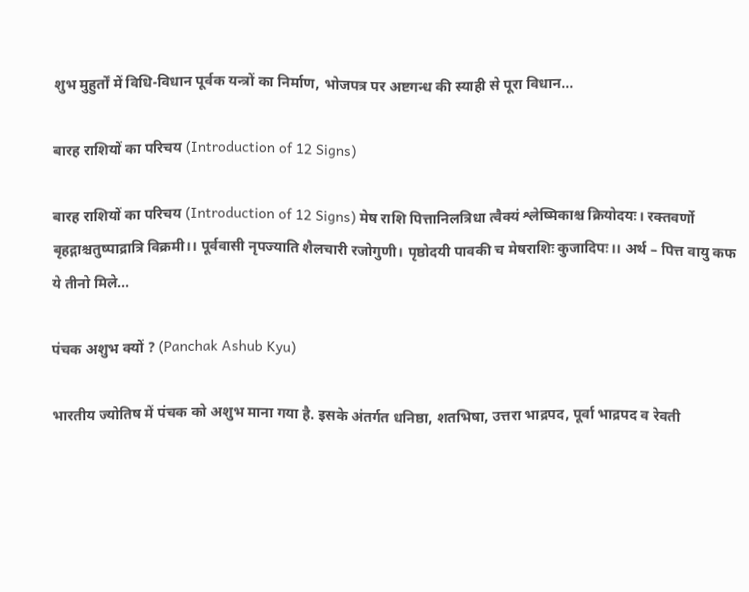शुभ मुहुर्तों में विधि-विधान पूर्वक यन्त्रों का निर्माण, भोजपत्र पर अष्टगन्ध की स्याही से पूरा विधान...

बारह राशियों का परिचय (Introduction of 12 Signs)

बारह राशियों का परिचय (Introduction of 12 Signs) मेष राशि पित्तानिलत्रिधा त्वैक्यं श्लेष्मिकाश्च क्रियोदयः। रक्तवर्णो बृहद्गाश्चतुष्पाद्रात्रि विक्रमी।। पूर्ववासी नृपज्याति शैलचारी रजोगुणी। पृष्ठोदयी पावकी च मेषराशिः कुजादिपः।। अर्थ – पित्त वायु कफ ये तीनो मिले...

पंचक अशुभ क्यों ? (Panchak Ashub Kyu)

भारतीय ज्योतिष में पंचक को अशुभ माना गया है. इसके अंतर्गत धनिष्ठा, शतभिषा, उत्तरा भाद्रपद, पूर्वा भाद्रपद व रेवती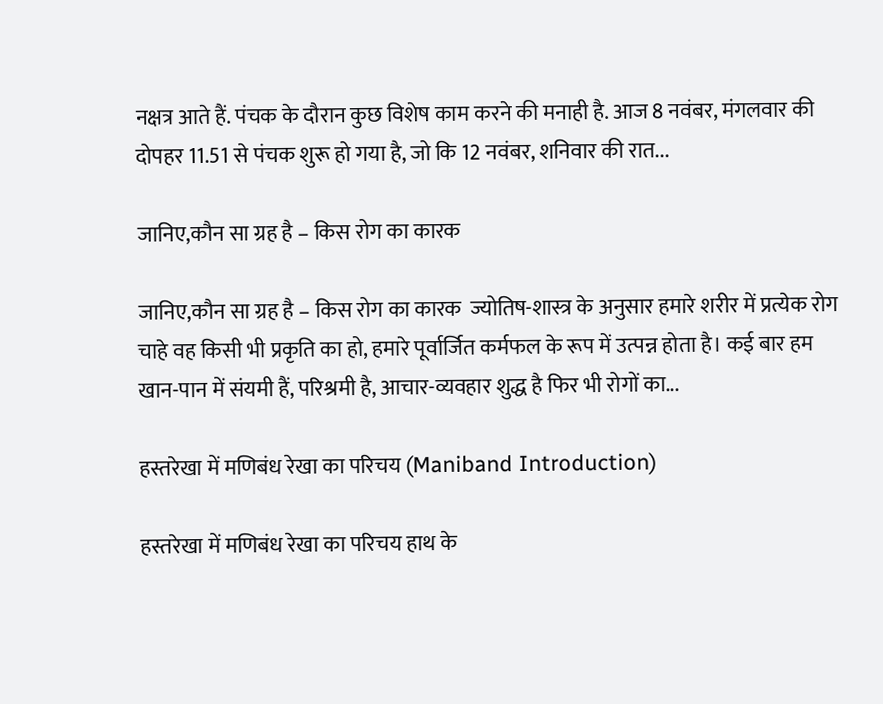नक्षत्र आते हैं. पंचक के दौरान कुछ विशेष काम करने की मनाही है. आज 8 नवंबर, मंगलवार की दोपहर 11.51 से पंचक शुरू हो गया है, जो कि 12 नवंबर, शनिवार की रात...

जानिए,कौन सा ग्रह है – किस रोग का कारक

जानिए,कौन सा ग्रह है – किस रोग का कारक  ज्योतिष-शास्त्र के अनुसार हमारे शरीर में प्रत्येक रोग चाहे वह किसी भी प्रकृति का हो, हमारे पूर्वार्जित कर्मफल के रूप में उत्पन्न होता है। कई बार हम खान-पान में संयमी हैं, परिश्रमी है, आचार-व्यवहार शुद्ध है फिर भी रोगों का...

हस्तरेखा में मणिबंध रेखा का परिचय (Maniband Introduction)

हस्तरेखा में मणिबंध रेखा का परिचय हाथ के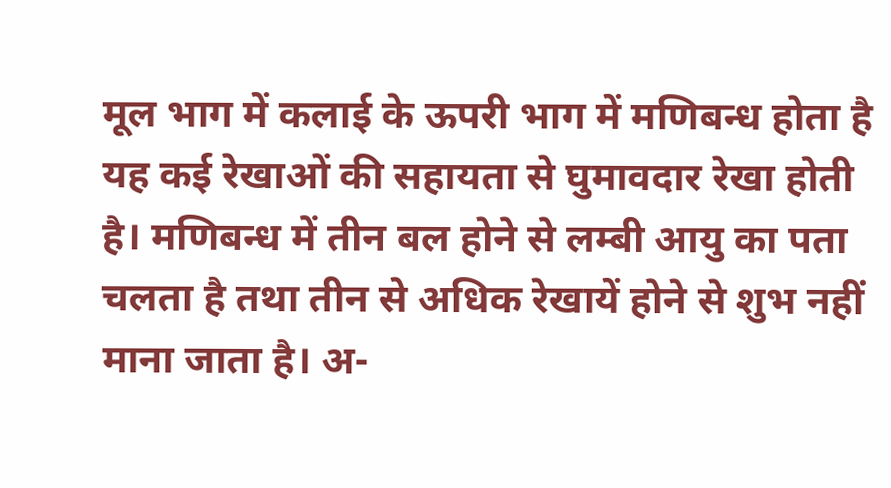मूल भाग में कलाई के ऊपरी भाग में मणिबन्ध होता है यह कई रेखाओं की सहायता से घुमावदार रेखा होती है। मणिबन्ध में तीन बल होने से लम्बी आयु का पता चलता है तथा तीन से अधिक रेखायें होने से शुभ नहीं माना जाता है। अ-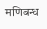मणिबन्ध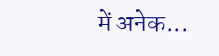में अनेक...